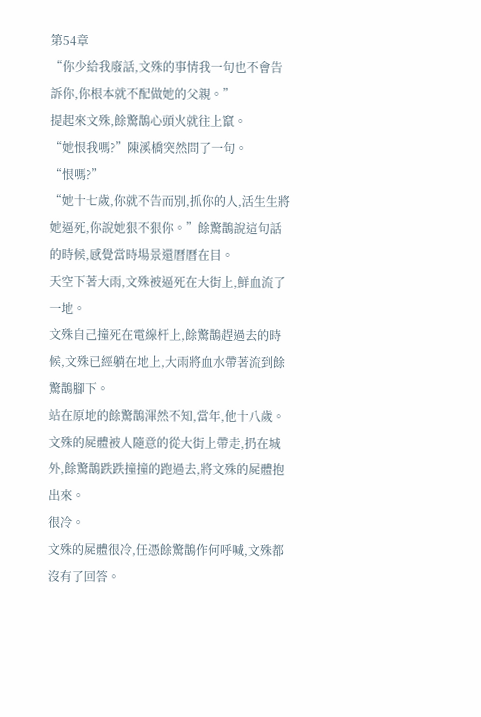第54章
“你少給我廢話,文殊的事情我一句也不會告訴你,你根本就不配做她的父親。”
提起來文殊,餘驚鵲心頭火就往上竄。
“她恨我嗎?”陳溪橋突然問了一句。
“恨嗎?”
“她十七歲,你就不告而別,抓你的人,活生生將她逼死,你說她狠不狠你。”餘驚鵲說這句話的時候,感覺當時場景還曆曆在目。
天空下著大雨,文殊被逼死在大街上,鮮血流了一地。
文殊自己撞死在電線杆上,餘驚鵲趕過去的時候,文殊已經躺在地上,大雨將血水帶著流到餘驚鵲腳下。
站在原地的餘驚鵲渾然不知,當年,他十八歲。
文殊的屍體被人隨意的從大街上帶走,扔在城外,餘驚鵲跌跌撞撞的跑過去,將文殊的屍體抱出來。
很冷。
文殊的屍體很冷,任憑餘驚鵲作何呼喊,文殊都沒有了回答。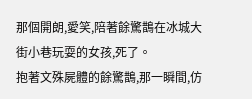那個開朗,愛笑,陪著餘驚鵲在冰城大街小巷玩耍的女孩,死了。
抱著文殊屍體的餘驚鵲,那一瞬間,仿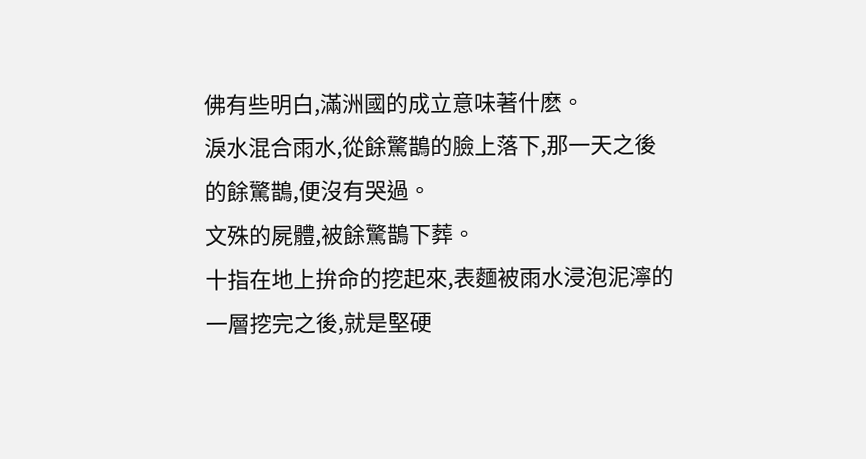佛有些明白,滿洲國的成立意味著什麽。
淚水混合雨水,從餘驚鵲的臉上落下,那一天之後的餘驚鵲,便沒有哭過。
文殊的屍體,被餘驚鵲下葬。
十指在地上拚命的挖起來,表麵被雨水浸泡泥濘的一層挖完之後,就是堅硬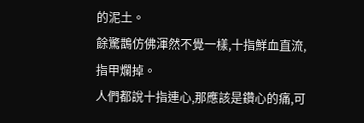的泥土。
餘驚鵲仿佛渾然不覺一樣,十指鮮血直流,指甲爛掉。
人們都說十指連心,那應該是鑽心的痛,可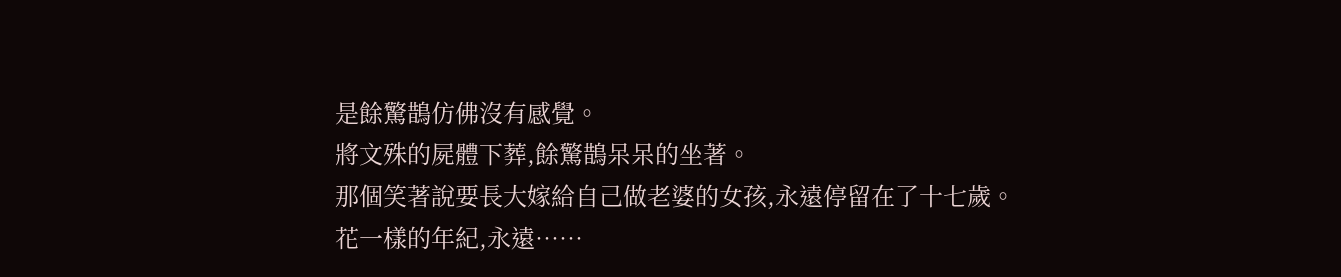是餘驚鵲仿佛沒有感覺。
將文殊的屍體下葬,餘驚鵲呆呆的坐著。
那個笑著說要長大嫁給自己做老婆的女孩,永遠停留在了十七歲。
花一樣的年紀,永遠……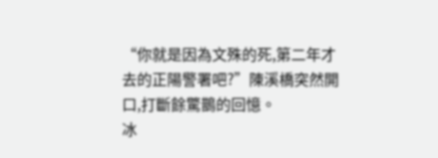“你就是因為文殊的死,第二年才去的正陽警署吧?”陳溪橋突然開口,打斷餘驚鵲的回憶。
冰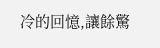冷的回憶,讓餘驚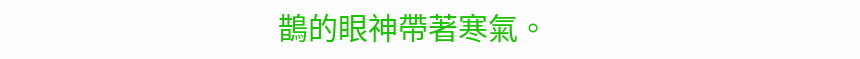鵲的眼神帶著寒氣。